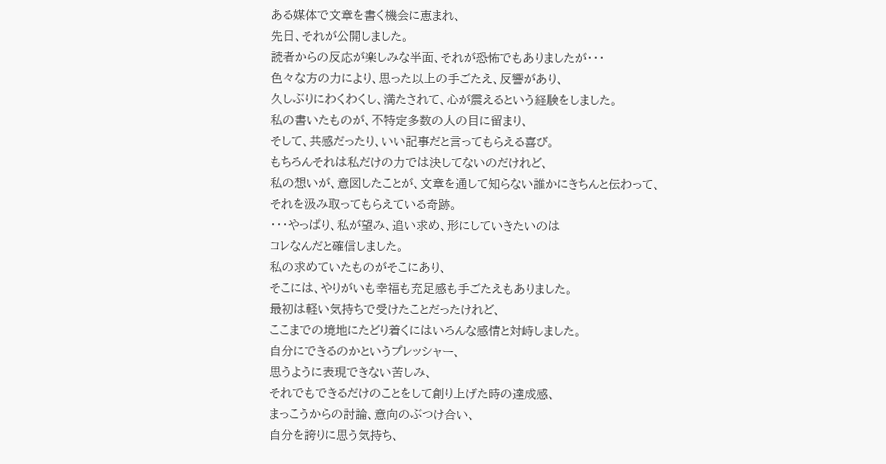ある媒体で文章を書く機会に恵まれ、
先日、それが公開しました。
読者からの反応が楽しみな半面、それが恐怖でもありましたが・・・
色々な方の力により、思った以上の手ごたえ、反響があり、
久しぶりにわくわくし、満たされて、心が震えるという経験をしました。
私の書いたものが、不特定多数の人の目に留まり、
そして、共感だったり、いい記事だと言ってもらえる喜び。
もちろんそれは私だけの力では決してないのだけれど、
私の想いが、意図したことが、文章を通して知らない誰かにきちんと伝わって、
それを汲み取ってもらえている奇跡。
・・・やっぱり、私が望み、追い求め、形にしていきたいのは
コレなんだと確信しました。
私の求めていたものがそこにあり、
そこには、やりがいも幸福も充足感も手ごたえもありました。
最初は軽い気持ちで受けたことだったけれど、
ここまでの境地にたどり着くにはいろんな感情と対峙しました。
自分にできるのかというプレッシャー、
思うように表現できない苦しみ、
それでもできるだけのことをして創り上げた時の達成感、
まっこうからの討論、意向のぶつけ合い、
自分を誇りに思う気持ち、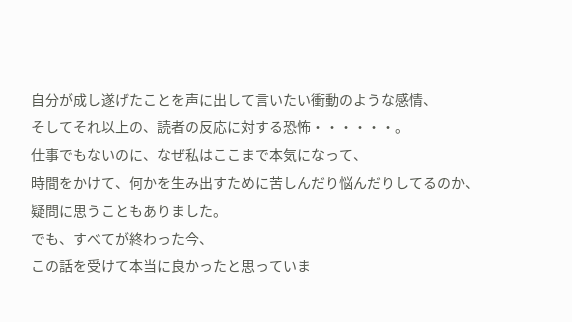自分が成し遂げたことを声に出して言いたい衝動のような感情、
そしてそれ以上の、読者の反応に対する恐怖・・・・・・。
仕事でもないのに、なぜ私はここまで本気になって、
時間をかけて、何かを生み出すために苦しんだり悩んだりしてるのか、
疑問に思うこともありました。
でも、すべてが終わった今、
この話を受けて本当に良かったと思っていま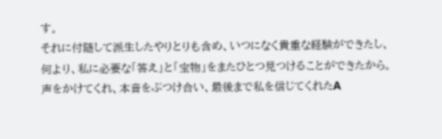す。
それに付随して派生したやりとりも含め、いつになく貴重な経験ができたし、
何より、私に必要な「答え」と「宝物」をまたひとつ見つけることができたから。
声をかけてくれ、本音をぶつけ合い、最後まで私を信じてくれたA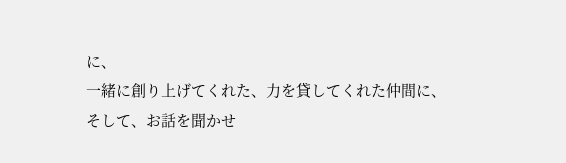に、
一緒に創り上げてくれた、力を貸してくれた仲間に、
そして、お話を聞かせ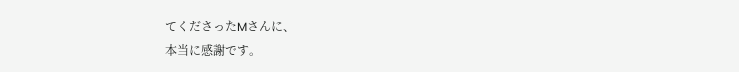てくださったMさんに、
本当に感謝です。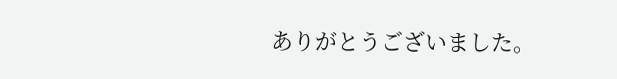ありがとうございました。